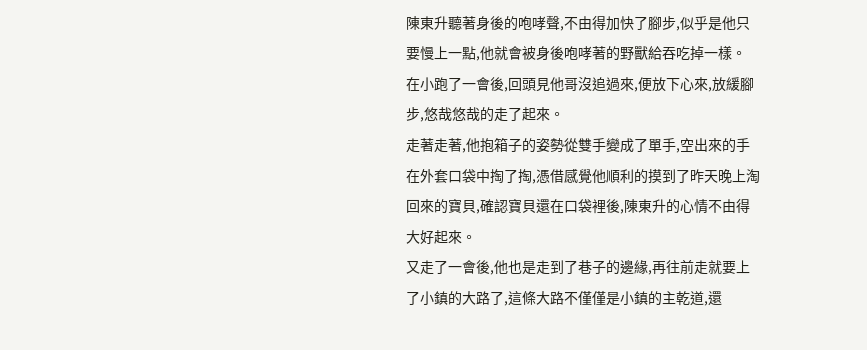陳東升聽著身後的咆哮聲,不由得加快了腳步,似乎是他只要慢上一點,他就會被身後咆哮著的野獸給吞吃掉一樣。
在小跑了一會後,回頭見他哥沒追過來,便放下心來,放緩腳步,悠哉悠哉的走了起來。
走著走著,他抱箱子的姿勢從雙手變成了單手,空出來的手在外套口袋中掏了掏,憑借感覺他順利的摸到了昨天晚上淘回來的寶貝,確認寶貝還在口袋裡後,陳東升的心情不由得大好起來。
又走了一會後,他也是走到了巷子的邊緣,再往前走就要上了小鎮的大路了,這條大路不僅僅是小鎮的主乾道,還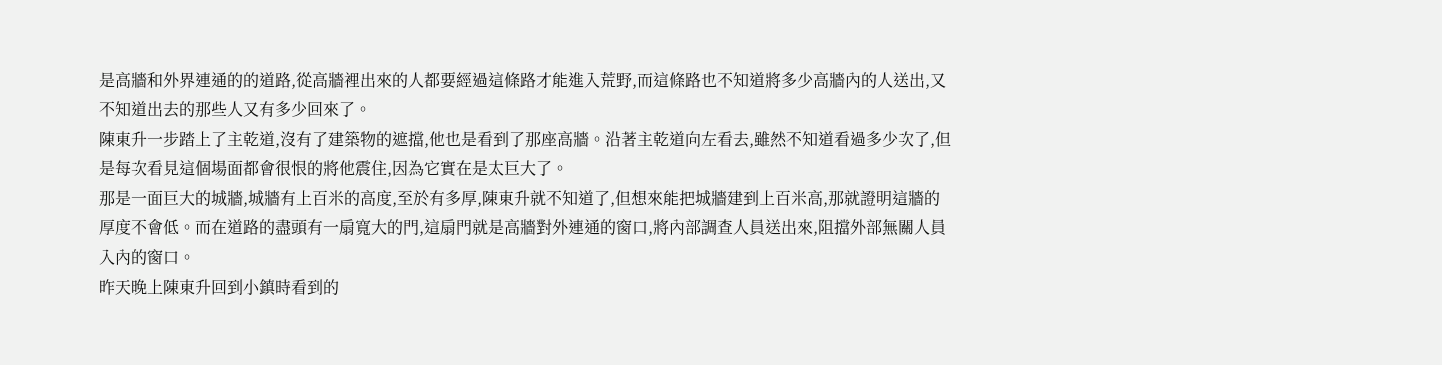是高牆和外界連通的的道路,從高牆裡出來的人都要經過這條路才能進入荒野,而這條路也不知道將多少高牆內的人送出,又不知道出去的那些人又有多少回來了。
陳東升一步踏上了主乾道,沒有了建築物的遮擋,他也是看到了那座高牆。沿著主乾道向左看去,雖然不知道看過多少次了,但是每次看見這個場面都會很恨的將他震住,因為它實在是太巨大了。
那是一面巨大的城牆,城牆有上百米的高度,至於有多厚,陳東升就不知道了,但想來能把城牆建到上百米高,那就證明這牆的厚度不會低。而在道路的盡頭有一扇寬大的門,這扇門就是高牆對外連通的窗口,將內部調查人員送出來,阻擋外部無關人員入內的窗口。
昨天晚上陳東升回到小鎮時看到的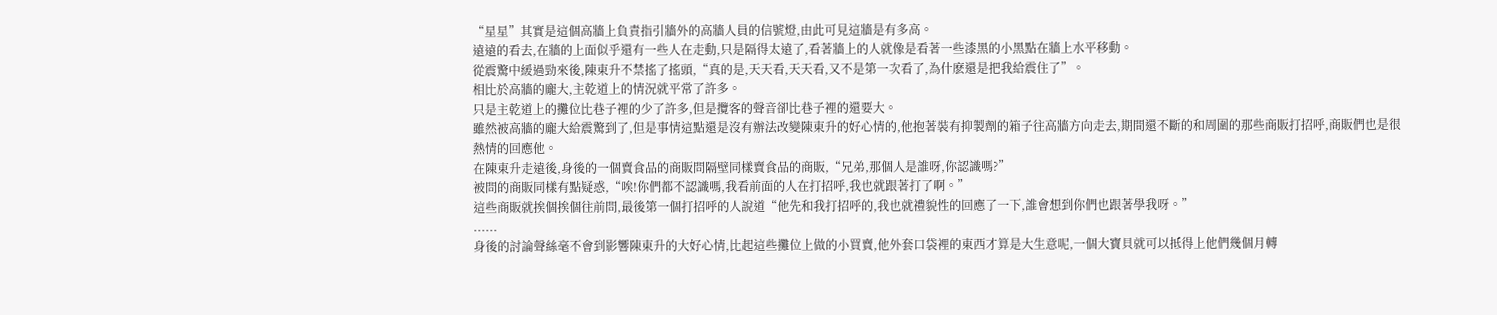“星星”其實是這個高牆上負責指引牆外的高牆人員的信號燈,由此可見這牆是有多高。
遠遠的看去,在牆的上面似乎還有一些人在走動,只是隔得太遠了,看著牆上的人就像是看著一些漆黑的小黑點在牆上水平移動。
從震驚中緩過勁來後,陳東升不禁搖了搖頭,“真的是,天天看,天天看,又不是第一次看了,為什麽還是把我給震住了”。
相比於高牆的龐大,主乾道上的情況就平常了許多。
只是主乾道上的攤位比巷子裡的少了許多,但是攬客的聲音卻比巷子裡的還要大。
雖然被高牆的龐大給震驚到了,但是事情這點還是沒有辦法改變陳東升的好心情的,他抱著裝有抑製劑的箱子往高牆方向走去,期間還不斷的和周圍的那些商販打招呼,商販們也是很熱情的回應他。
在陳東升走遠後,身後的一個賣食品的商販問隔壁同樣賣食品的商販,“兄弟,那個人是誰呀,你認識嗎?”
被問的商販同樣有點疑惑,“唉!你們都不認識嗎,我看前面的人在打招呼,我也就跟著打了啊。”
這些商販就挨個挨個往前問,最後第一個打招呼的人說道“他先和我打招呼的,我也就禮貌性的回應了一下,誰會想到你們也跟著學我呀。”
......
身後的討論聲絲毫不會到影響陳東升的大好心情,比起這些攤位上做的小買賣,他外套口袋裡的東西才算是大生意呢,一個大寶貝就可以抵得上他們幾個月轉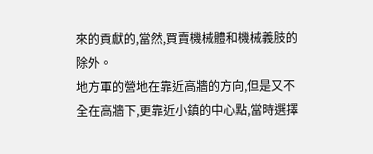來的貢獻的,當然,買賣機械體和機械義肢的除外。
地方軍的營地在靠近高牆的方向,但是又不全在高牆下,更靠近小鎮的中心點,當時選擇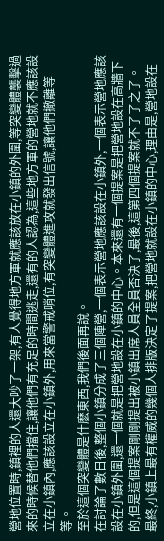營地位置時,鎮裡的人還大吵了一架,有人覺得地方軍就應該放在小鎮的外圍,等突變體襲擊過來的時候替他們擋住,讓他們有充足的時間逃走,還有的人認為,這些地方軍的營地就不應該設立在小鎮內,應該設立在小鎮外,用來當警戒哨位,有突變體進攻就發出信號,讓他們撤離等等。
至於這個突變體是什麽東西,我們後面再說。
在討論了數日後,整個小鎮分成了三個陣營,一個表示營地應該設在小鎮外,一個表示營地應該設在小鎮外圍,還一個就是把營地設在小鎮的中心。本來還有一個提案是把營地設在高牆下的,但是這個提案剛剛提出被小鎮出席人員全員否決了,最後,這第四個提案就不了了之了。
最終,小鎮上最有權威的幾個人排版決定了提案,把營地就設在小鎮的中心,理由是,營地設在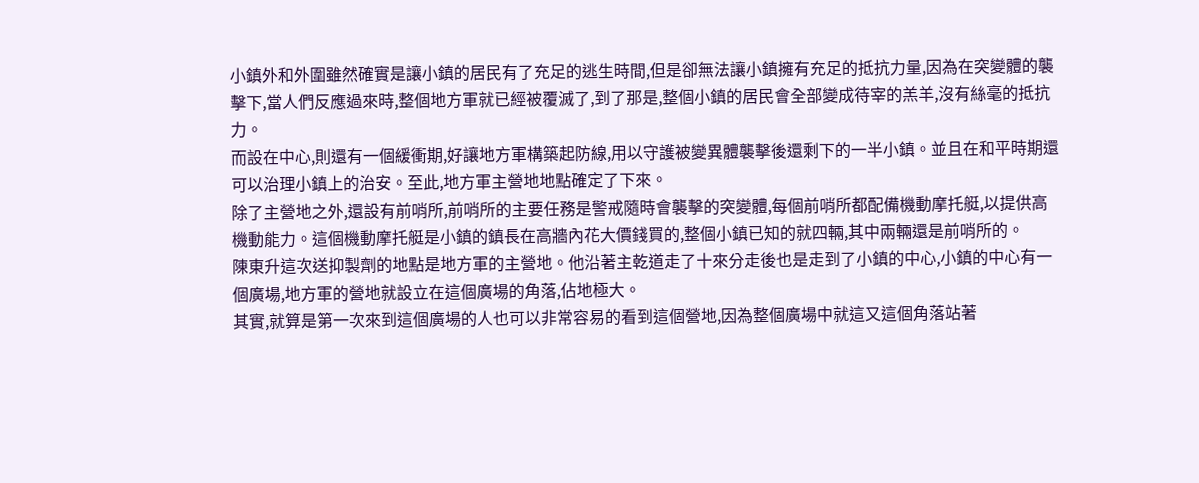小鎮外和外圍雖然確實是讓小鎮的居民有了充足的逃生時間,但是卻無法讓小鎮擁有充足的抵抗力量,因為在突變體的襲擊下,當人們反應過來時,整個地方軍就已經被覆滅了,到了那是,整個小鎮的居民會全部變成待宰的羔羊,沒有絲毫的抵抗力。
而設在中心,則還有一個緩衝期,好讓地方軍構築起防線,用以守護被變異體襲擊後還剩下的一半小鎮。並且在和平時期還可以治理小鎮上的治安。至此,地方軍主營地地點確定了下來。
除了主營地之外,還設有前哨所,前哨所的主要任務是警戒隨時會襲擊的突變體,每個前哨所都配備機動摩托艇,以提供高機動能力。這個機動摩托艇是小鎮的鎮長在高牆內花大價錢買的,整個小鎮已知的就四輛,其中兩輛還是前哨所的。
陳東升這次送抑製劑的地點是地方軍的主營地。他沿著主乾道走了十來分走後也是走到了小鎮的中心,小鎮的中心有一個廣場,地方軍的營地就設立在這個廣場的角落,佔地極大。
其實,就算是第一次來到這個廣場的人也可以非常容易的看到這個營地,因為整個廣場中就這又這個角落站著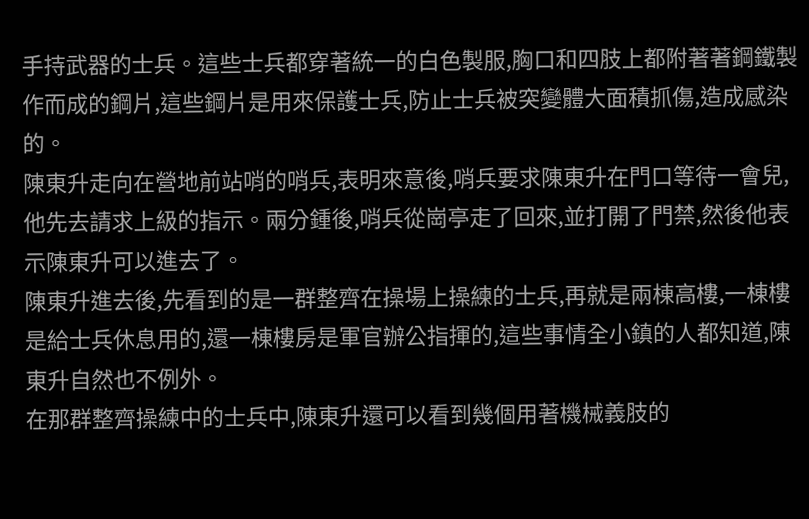手持武器的士兵。這些士兵都穿著統一的白色製服,胸口和四肢上都附著著鋼鐵製作而成的鋼片,這些鋼片是用來保護士兵,防止士兵被突變體大面積抓傷,造成感染的。
陳東升走向在營地前站哨的哨兵,表明來意後,哨兵要求陳東升在門口等待一會兒,他先去請求上級的指示。兩分鍾後,哨兵從崗亭走了回來,並打開了門禁,然後他表示陳東升可以進去了。
陳東升進去後,先看到的是一群整齊在操場上操練的士兵,再就是兩棟高樓,一棟樓是給士兵休息用的,還一棟樓房是軍官辦公指揮的,這些事情全小鎮的人都知道,陳東升自然也不例外。
在那群整齊操練中的士兵中,陳東升還可以看到幾個用著機械義肢的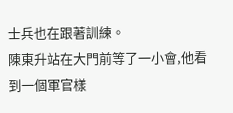士兵也在跟著訓練。
陳東升站在大門前等了一小會,他看到一個軍官樣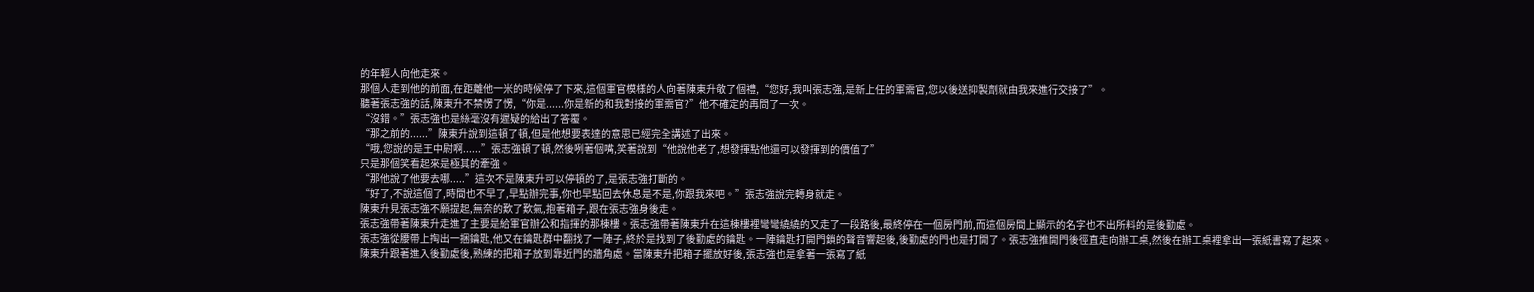的年輕人向他走來。
那個人走到他的前面,在距離他一米的時候停了下來,這個軍官模樣的人向著陳東升敬了個禮,“您好,我叫張志強,是新上任的軍需官,您以後送抑製劑就由我來進行交接了”。
聽著張志強的話,陳東升不禁愣了愣,“你是......你是新的和我對接的軍需官?”他不確定的再問了一次。
“沒錯。”張志強也是絲毫沒有遲疑的給出了答覆。
“那之前的......”陳東升說到這頓了頓,但是他想要表達的意思已經完全講述了出來。
“哦,您說的是王中尉啊......”張志強頓了頓,然後咧著個嘴,笑著說到“他說他老了,想發揮點他還可以發揮到的價值了”
只是那個笑看起來是極其的牽強。
“那他說了他要去哪.....”這次不是陳東升可以停頓的了,是張志強打斷的。
“好了,不說這個了,時間也不早了,早點辦完事,你也早點回去休息是不是,你跟我來吧。”張志強說完轉身就走。
陳東升見張志強不願提起,無奈的歎了歎氣,抱著箱子,跟在張志強身後走。
張志強帶著陳東升走進了主要是給軍官辦公和指揮的那棟樓。張志強帶著陳東升在這棟樓裡彎彎繞繞的又走了一段路後,最終停在一個房門前,而這個房間上顯示的名字也不出所料的是後勤處。
張志強從腰帶上掏出一捆鑰匙,他又在鑰匙群中翻找了一陣子,終於是找到了後勤處的鑰匙。一陣鑰匙打開門鎖的聲音響起後,後勤處的門也是打開了。張志強推開門後徑直走向辦工桌,然後在辦工桌裡拿出一張紙書寫了起來。
陳東升跟著進入後勤處後,熟練的把箱子放到靠近門的牆角處。當陳東升把箱子擺放好後,張志強也是拿著一張寫了紙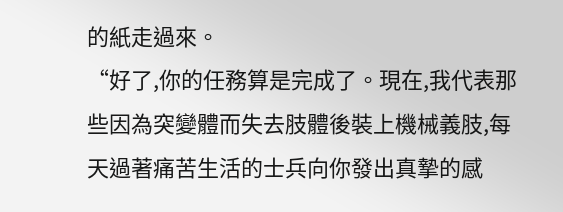的紙走過來。
“好了,你的任務算是完成了。現在,我代表那些因為突變體而失去肢體後裝上機械義肢,每天過著痛苦生活的士兵向你發出真摯的感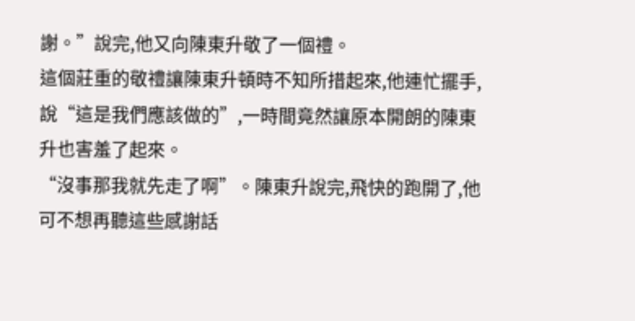謝。”說完,他又向陳東升敬了一個禮。
這個莊重的敬禮讓陳東升頓時不知所措起來,他連忙擺手,說“這是我們應該做的”,一時間竟然讓原本開朗的陳東升也害羞了起來。
“沒事那我就先走了啊”。陳東升說完,飛快的跑開了,他可不想再聽這些感謝話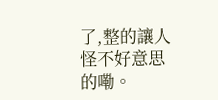了,整的讓人怪不好意思的嘞。